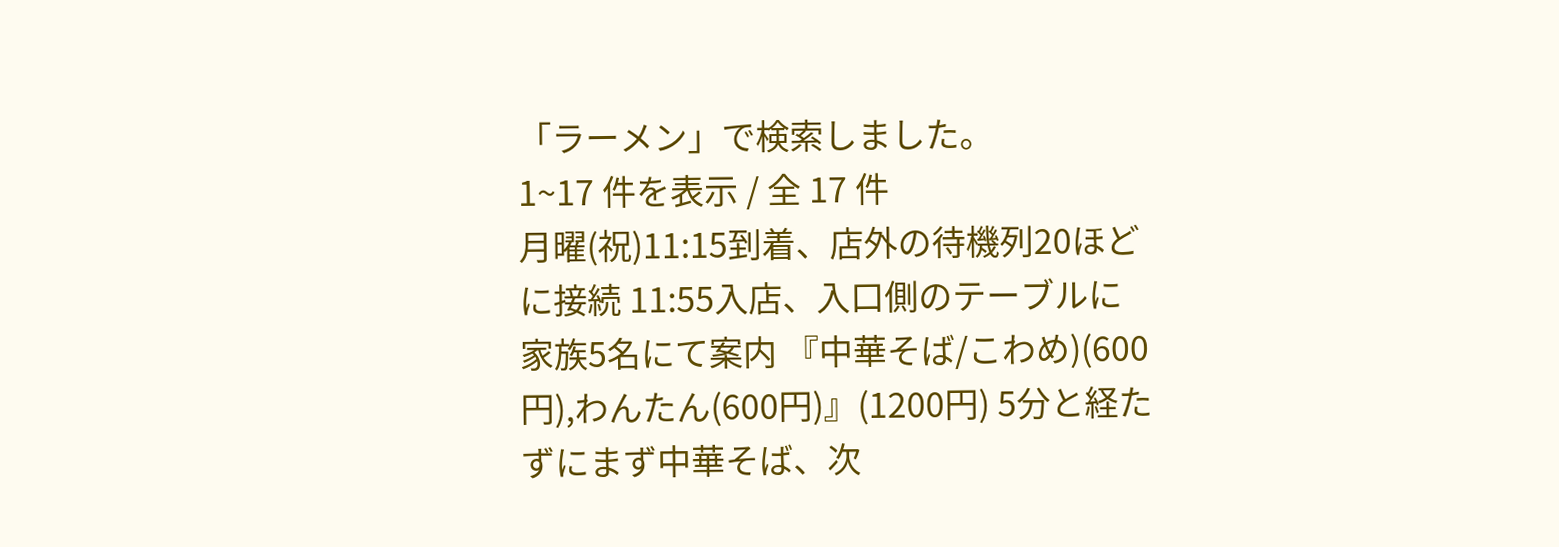「ラーメン」で検索しました。
1~17 件を表示 / 全 17 件
月曜(祝)11:15到着、店外の待機列20ほどに接続 11:55入店、入口側のテーブルに家族5名にて案内 『中華そば/こわめ)(600円),わんたん(600円)』(1200円) 5分と経たずにまず中華そば、次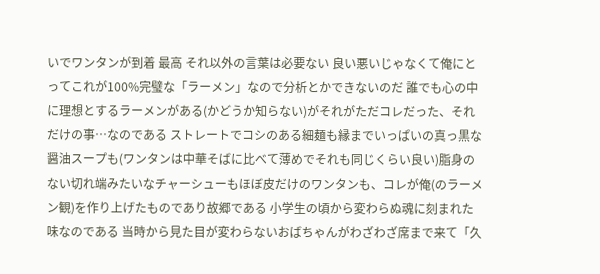いでワンタンが到着 最高 それ以外の言葉は必要ない 良い悪いじゃなくて俺にとってこれが100%完璧な「ラーメン」なので分析とかできないのだ 誰でも心の中に理想とするラーメンがある(かどうか知らない)がそれがただコレだった、それだけの事…なのである ストレートでコシのある細麺も縁までいっぱいの真っ黒な醤油スープも(ワンタンは中華そばに比べて薄めでそれも同じくらい良い)脂身のない切れ端みたいなチャーシューもほぼ皮だけのワンタンも、コレが俺(のラーメン観)を作り上げたものであり故郷である 小学生の頃から変わらぬ魂に刻まれた味なのである 当時から見た目が変わらないおばちゃんがわざわざ席まで来て「久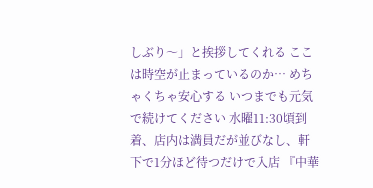しぶり〜」と挨拶してくれる ここは時空が止まっているのか… めちゃくちゃ安心する いつまでも元気で続けてください 水曜11:30頃到着、店内は満員だが並びなし、軒下で1分ほど待つだけで入店 『中華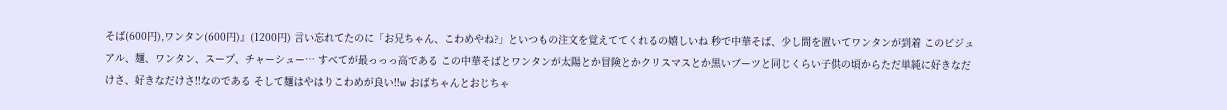そば(600円),ワンタン(600円)』(1200円) 言い忘れてたのに「お兄ちゃん、こわめやね?」といつもの注文を覚えててくれるの嬉しいね 秒で中華そば、少し間を置いてワンタンが到着 このビジュアル、麺、ワンタン、スープ、チャーシュー… すべてが最っっっ高である この中華そばとワンタンが太陽とか冒険とかクリスマスとか黒いブーツと同じくらい子供の頃からただ単純に好きなだけさ、好きなだけさ!!なのである そして麺はやはりこわめが良い!!w おばちゃんとおじちゃ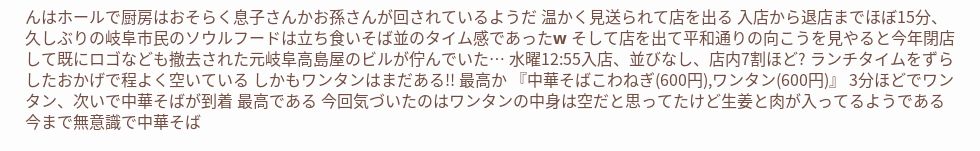んはホールで厨房はおそらく息子さんかお孫さんが回されているようだ 温かく見送られて店を出る 入店から退店までほぼ15分、久しぶりの岐阜市民のソウルフードは立ち食いそば並のタイム感であったw そして店を出て平和通りの向こうを見やると今年閉店して既にロゴなども撤去された元岐阜高島屋のビルが佇んでいた… 水曜12:55入店、並びなし、店内7割ほど? ランチタイムをずらしたおかげで程よく空いている しかもワンタンはまだある!! 最高か 『中華そばこわねぎ(600円),ワンタン(600円)』 3分ほどでワンタン、次いで中華そばが到着 最高である 今回気づいたのはワンタンの中身は空だと思ってたけど生姜と肉が入ってるようである 今まで無意識で中華そば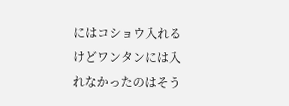にはコショウ入れるけどワンタンには入れなかったのはそう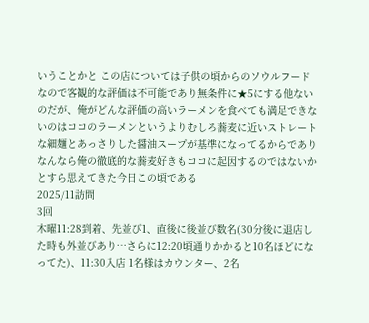いうことかと この店については子供の頃からのソウルフードなので客観的な評価は不可能であり無条件に★5にする他ないのだが、俺がどんな評価の高いラーメンを食べても満足できないのはココのラーメンというよりむしろ蕎麦に近いストレートな細麺とあっさりした醤油スープが基準になってるからでありなんなら俺の徹底的な蕎麦好きもココに起因するのではないかとすら思えてきた今日この頃である
2025/11訪問
3回
木曜11:28到着、先並び1、直後に後並び数名(30分後に退店した時も外並びあり…さらに12:20頃通りかかると10名ほどになってた)、11:30入店 1名様はカウンター、2名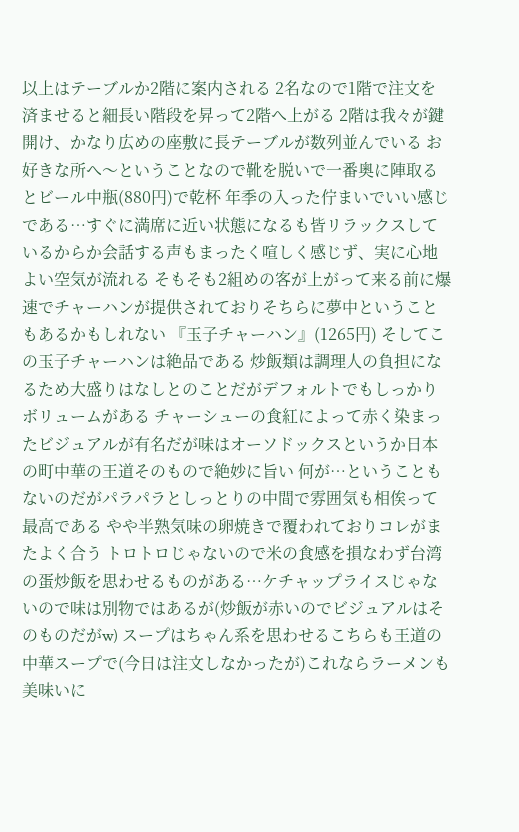以上はテーブルか2階に案内される 2名なので1階で注文を済ませると細長い階段を昇って2階へ上がる 2階は我々が鍵開け、かなり広めの座敷に長テーブルが数列並んでいる お好きな所へ〜ということなので靴を脱いで一番奥に陣取るとビール中瓶(880円)で乾杯 年季の入った佇まいでいい感じである…すぐに満席に近い状態になるも皆リラックスしているからか会話する声もまったく喧しく感じず、実に心地よい空気が流れる そもそも2組めの客が上がって来る前に爆速でチャーハンが提供されておりそちらに夢中ということもあるかもしれない 『玉子チャーハン』(1265円) そしてこの玉子チャーハンは絶品である 炒飯類は調理人の負担になるため大盛りはなしとのことだがデフォルトでもしっかりボリュームがある チャーシューの食紅によって赤く染まったビジュアルが有名だが味はオーソドックスというか日本の町中華の王道そのもので絶妙に旨い 何が…ということもないのだがパラパラとしっとりの中間で雰囲気も相俟って最高である やや半熟気味の卵焼きで覆われておりコレがまたよく合う トロトロじゃないので米の食感を損なわず台湾の蛋炒飯を思わせるものがある…ケチャップライスじゃないので味は別物ではあるが(炒飯が赤いのでビジュアルはそのものだがw) スープはちゃん系を思わせるこちらも王道の中華スープで(今日は注文しなかったが)これならラーメンも美味いに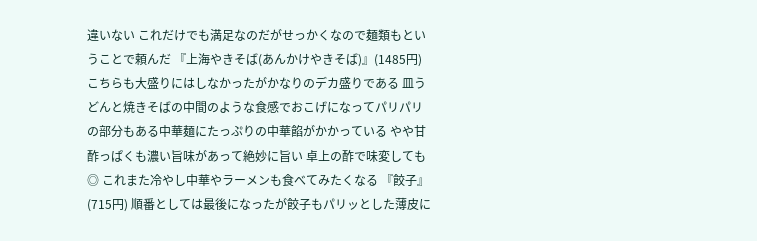違いない これだけでも満足なのだがせっかくなので麺類もということで頼んだ 『上海やきそば(あんかけやきそば)』(1485円) こちらも大盛りにはしなかったがかなりのデカ盛りである 皿うどんと焼きそばの中間のような食感でおこげになってパリパリの部分もある中華麺にたっぷりの中華餡がかかっている やや甘酢っぱくも濃い旨味があって絶妙に旨い 卓上の酢で味変しても◎ これまた冷やし中華やラーメンも食べてみたくなる 『餃子』(715円) 順番としては最後になったが餃子もパリッとした薄皮に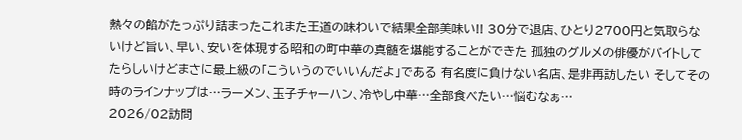熱々の餡がたっぷり詰まったこれまた王道の味わいで結果全部美味い!! 30分で退店、ひとり2700円と気取らないけど旨い、早い、安いを体現する昭和の町中華の真髄を堪能することができた 孤独のグルメの俳優がバイトしてたらしいけどまさに最上級の「こういうのでいいんだよ」である 有名度に負けない名店、是非再訪したい そしてその時のラインナップは…ラーメン、玉子チャーハン、冷やし中華…全部食べたい…悩むなぁ…
2026/02訪問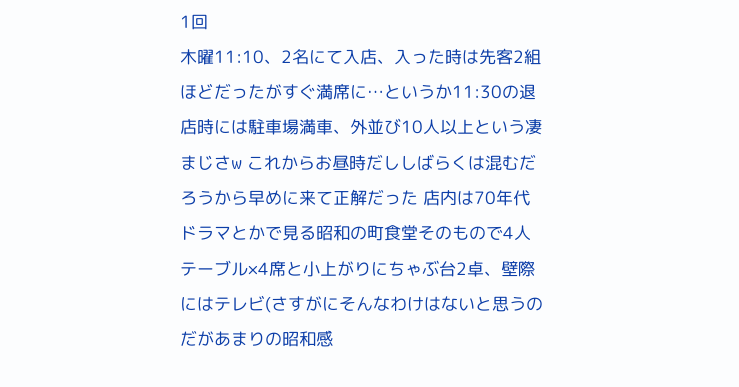1回
木曜11:10、2名にて入店、入った時は先客2組ほどだったがすぐ満席に…というか11:30の退店時には駐車場満車、外並び10人以上という凄まじさw これからお昼時だししばらくは混むだろうから早めに来て正解だった 店内は70年代ドラマとかで見る昭和の町食堂そのもので4人テーブル×4席と小上がりにちゃぶ台2卓、壁際にはテレビ(さすがにそんなわけはないと思うのだがあまりの昭和感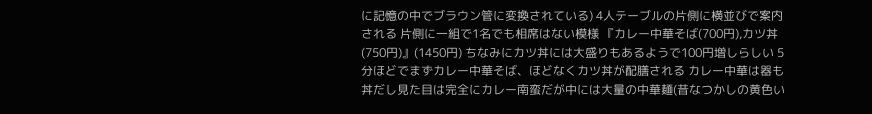に記憶の中でブラウン管に変換されている) 4人テーブルの片側に横並びで案内される 片側に一組で1名でも相席はない模様 『カレー中華そば(700円),カツ丼(750円)』(1450円) ちなみにカツ丼には大盛りもあるようで100円増しらしい 5分ほどでまずカレー中華そば、ほどなくカツ丼が配膳される カレー中華は器も丼だし見た目は完全にカレー南蛮だが中には大量の中華麺(昔なつかしの黄色い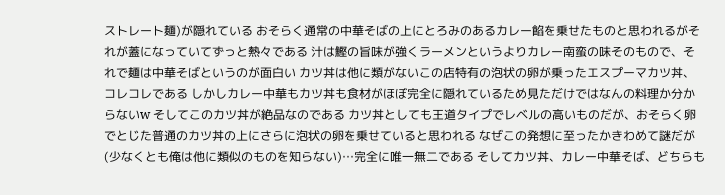ストレート麺)が隠れている おそらく通常の中華そばの上にとろみのあるカレー餡を乗せたものと思われるがそれが蓋になっていてずっと熱々である 汁は鰹の旨味が強くラーメンというよりカレー南蛮の味そのもので、それで麺は中華そばというのが面白い カツ丼は他に類がないこの店特有の泡状の卵が乗ったエスプーマカツ丼、コレコレである しかしカレー中華もカツ丼も食材がほぼ完全に隠れているため見ただけではなんの料理か分からないw そしてこのカツ丼が絶品なのである カツ丼としても王道タイプでレベルの高いものだが、おそらく卵でとじた普通のカツ丼の上にさらに泡状の卵を乗せていると思われる なぜこの発想に至ったかきわめて謎だが(少なくとも俺は他に類似のものを知らない)…完全に唯一無二である そしてカツ丼、カレー中華そば、どちらも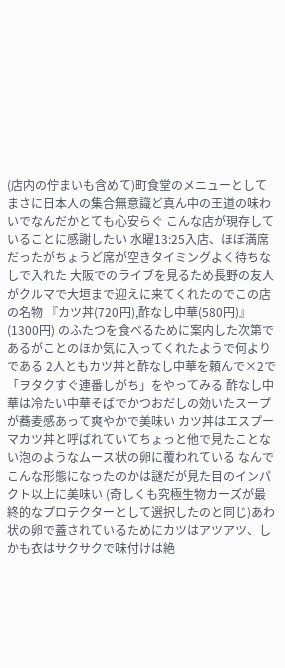(店内の佇まいも含めて)町食堂のメニューとしてまさに日本人の集合無意識ど真ん中の王道の味わいでなんだかとても心安らぐ こんな店が現存していることに感謝したい 水曜13:25入店、ほぼ満席だったがちょうど席が空きタイミングよく待ちなしで入れた 大阪でのライブを見るため長野の友人がクルマで大垣まで迎えに来てくれたのでこの店の名物 『カツ丼(720円),酢なし中華(580円)』(1300円) のふたつを食べるために案内した次第であるがことのほか気に入ってくれたようで何よりである 2人ともカツ丼と酢なし中華を頼んで×2で「ヲタクすぐ連番しがち」をやってみる 酢なし中華は冷たい中華そばでかつおだしの効いたスープが蕎麦感あって爽やかで美味い カツ丼はエスプーマカツ丼と呼ばれていてちょっと他で見たことない泡のようなムース状の卵に覆われている なんでこんな形態になったのかは謎だが見た目のインパクト以上に美味い (奇しくも究極生物カーズが最終的なプロテクターとして選択したのと同じ)あわ状の卵で蓋されているためにカツはアツアツ、しかも衣はサクサクで味付けは絶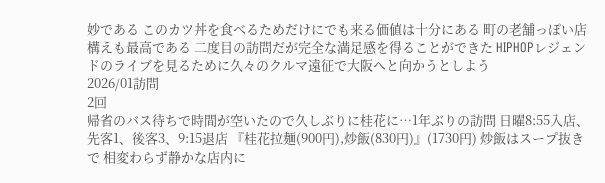妙である このカツ丼を食べるためだけにでも来る価値は十分にある 町の老舗っぽい店構えも最高である 二度目の訪問だが完全な満足感を得ることができた HIPHOPレジェンドのライブを見るために久々のクルマ遠征で大阪へと向かうとしよう
2026/01訪問
2回
帰省のバス待ちで時間が空いたので久しぶりに桂花に…1年ぶりの訪問 日曜8:55入店、先客1、後客3、9:15退店 『桂花拉麺(900円),炒飯(830円)』(1730円) 炒飯はスープ抜きで 相変わらず静かな店内に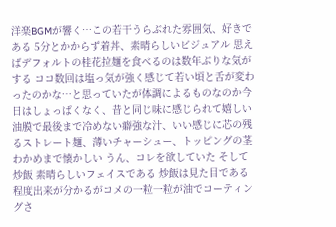洋楽BGMが響く…この若干うらぶれた雰囲気、好きである 5分とかからず着丼、素晴らしいビジュアル 思えばデフォルトの桂花拉麺を食べるのは数年ぶりな気がする ココ数回は塩っ気が強く感じて若い頃と舌が変わったのかな…と思っていたが体調によるものなのか今日はしょっぱくなく、昔と同じ味に感じられて嬉しい 油膜で最後まで冷めない癖強な汁、いい感じに芯の残るストレート麺、薄いチャーシュー、トッピングの茎わかめまで懐かしい うん、コレを欲していた そして炒飯 素晴らしいフェイスである 炒飯は見た目である程度出来が分かるがコメの一粒一粒が油でコーティングさ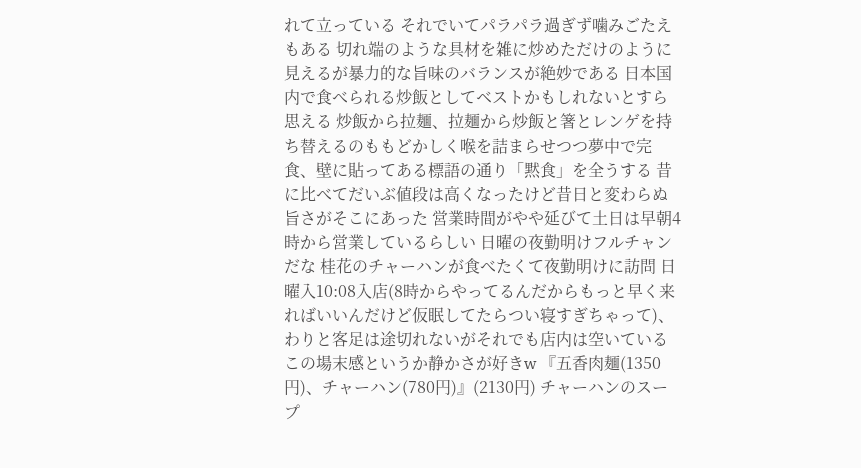れて立っている それでいてパラパラ過ぎず噛みごたえもある 切れ端のような具材を雑に炒めただけのように見えるが暴力的な旨味のバランスが絶妙である 日本国内で食べられる炒飯としてベストかもしれないとすら思える 炒飯から拉麺、拉麺から炒飯と箸とレンゲを持ち替えるのももどかしく喉を詰まらせつつ夢中で完食、壁に貼ってある標語の通り「黙食」を全うする 昔に比べてだいぶ値段は高くなったけど昔日と変わらぬ旨さがそこにあった 営業時間がやや延びて土日は早朝4時から営業しているらしい 日曜の夜勤明けフルチャンだな 桂花のチャーハンが食べたくて夜勤明けに訪問 日曜入10:08入店(8時からやってるんだからもっと早く来ればいいんだけど仮眠してたらつい寝すぎちゃって)、わりと客足は途切れないがそれでも店内は空いている この場末感というか静かさが好きw 『五香肉麺(1350円)、チャーハン(780円)』(2130円) チャーハンのスープ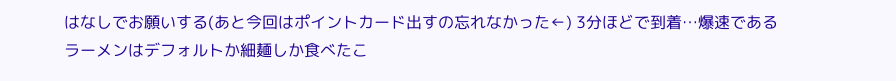はなしでお願いする(あと今回はポイントカード出すの忘れなかった←) 3分ほどで到着…爆速である ラーメンはデフォルトか細麺しか食べたこ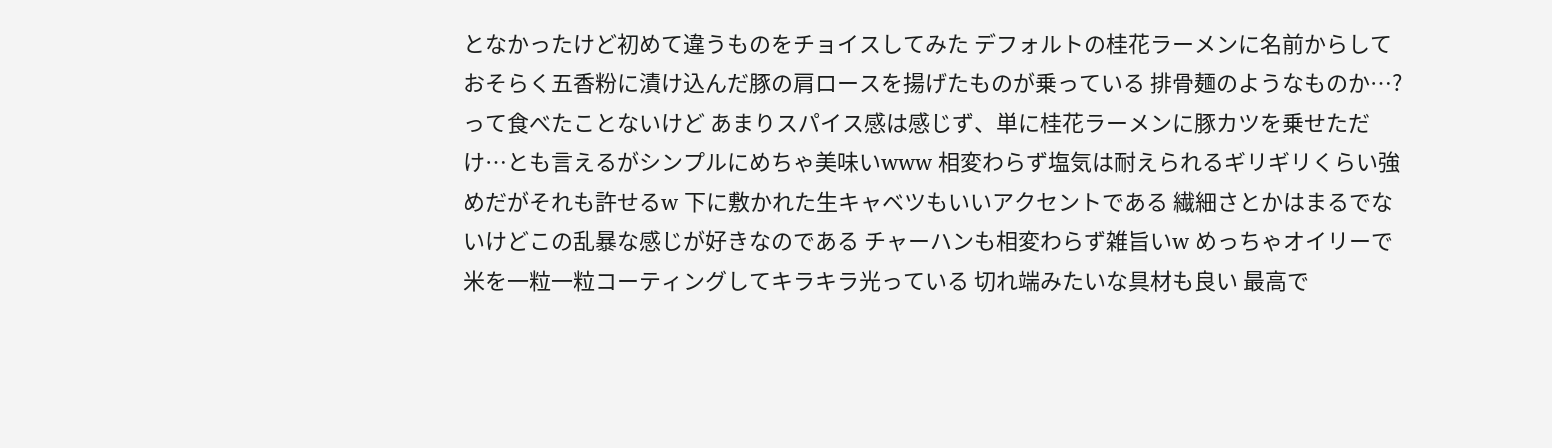となかったけど初めて違うものをチョイスしてみた デフォルトの桂花ラーメンに名前からしておそらく五香粉に漬け込んだ豚の肩ロースを揚げたものが乗っている 排骨麺のようなものか…?って食べたことないけど あまりスパイス感は感じず、単に桂花ラーメンに豚カツを乗せただけ…とも言えるがシンプルにめちゃ美味いwww 相変わらず塩気は耐えられるギリギリくらい強めだがそれも許せるw 下に敷かれた生キャベツもいいアクセントである 繊細さとかはまるでないけどこの乱暴な感じが好きなのである チャーハンも相変わらず雑旨いw めっちゃオイリーで米を一粒一粒コーティングしてキラキラ光っている 切れ端みたいな具材も良い 最高で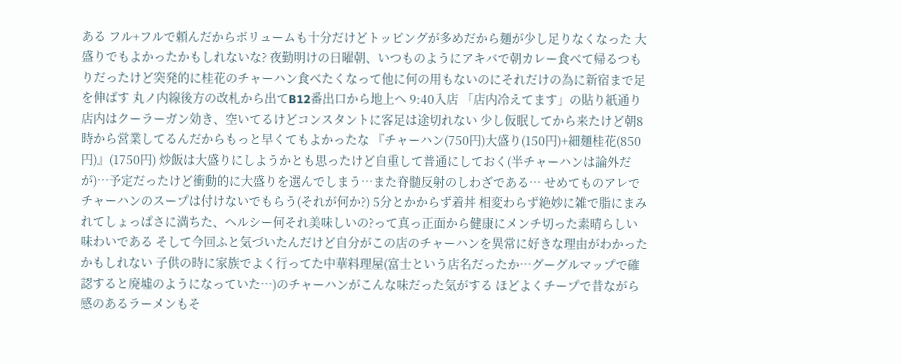ある フル+フルで頼んだからボリュームも十分だけどトッピングが多めだから麺が少し足りなくなった 大盛りでもよかったかもしれないな? 夜勤明けの日曜朝、いつものようにアキバで朝カレー食べて帰るつもりだったけど突発的に桂花のチャーハン食べたくなって他に何の用もないのにそれだけの為に新宿まで足を伸ばす 丸ノ内線後方の改札から出てB12番出口から地上へ 9:40入店 「店内冷えてます」の貼り紙通り店内はクーラーガン効き、空いてるけどコンスタントに客足は途切れない 少し仮眠してから来たけど朝8時から営業してるんだからもっと早くてもよかったな 『チャーハン(750円)大盛り(150円)+細麺桂花(850円)』(1750円) 炒飯は大盛りにしようかとも思ったけど自重して普通にしておく(半チャーハンは論外だが)…予定だったけど衝動的に大盛りを選んでしまう…また脊髄反射のしわざである… せめてものアレでチャーハンのスープは付けないでもらう(それが何か?) 5分とかからず着丼 相変わらず絶妙に雑で脂にまみれてしょっぱさに満ちた、ヘルシー何それ美味しいの?って真っ正面から健康にメンチ切った素晴らしい味わいである そして今回ふと気づいたんだけど自分がこの店のチャーハンを異常に好きな理由がわかったかもしれない 子供の時に家族でよく行ってた中華料理屋(富士という店名だったか…グーグルマップで確認すると廃墟のようになっていた…)のチャーハンがこんな味だった気がする ほどよくチープで昔ながら感のあるラーメンもそ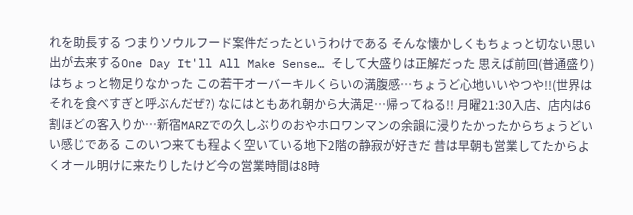れを助長する つまりソウルフード案件だったというわけである そんな懐かしくもちょっと切ない思い出が去来するOne Day It'll All Make Sense… そして大盛りは正解だった 思えば前回(普通盛り)はちょっと物足りなかった この若干オーバーキルくらいの満腹感…ちょうど心地いいやつや!!(世界はそれを食べすぎと呼ぶんだぜ?) なにはともあれ朝から大満足…帰ってねる!! 月曜21:30入店、店内は6割ほどの客入りか…新宿MARZでの久しぶりのおやホロワンマンの余韻に浸りたかったからちょうどいい感じである このいつ来ても程よく空いている地下2階の静寂が好きだ 昔は早朝も営業してたからよくオール明けに来たりしたけど今の営業時間は8時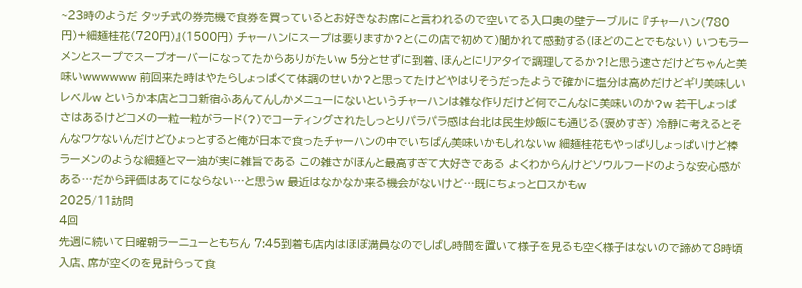~23時のようだ タッチ式の券売機で食券を買っているとお好きなお席にと言われるので空いてる入口奥の壁テーブルに 『チャーハン(780円)+細麺桂花(720円)』(1500円) チャーハンにスープは要りますか?と(この店で初めて)聞かれて感動する(ほどのことでもない) いつもラーメンとスープでスープオーバーになってたからありがたいw 5分とせずに到着、ほんとにリアタイで調理してるか?!と思う速さだけどちゃんと美味いwwwwww 前回来た時はやたらしょっぱくて体調のせいか?と思ってたけどやはりそうだったようで確かに塩分は高めだけどギリ美味しいレベルw というか本店とココ新宿ふあんてんしかメニューにないというチャーハンは雑な作りだけど何でこんなに美味いのか?w 若干しょっぱさはあるけどコメの一粒一粒がラード(?)でコーティングされたしっとりパラパラ感は台北は民生炒飯にも通じる(褒めすぎ) 冷静に考えるとそんなワケないんだけどひょっとすると俺が日本で食ったチャーハンの中でいちばん美味いかもしれないw 細麺桂花もやっぱりしょっぱいけど棒ラーメンのような細麺とマー油が実に雑旨である この雑さがほんと最高すぎて大好きである よくわからんけどソウルフードのような安心感がある…だから評価はあてにならない…と思うw 最近はなかなか来る機会がないけど…既にちょっとロスかもw
2025/11訪問
4回
先週に続いて日曜朝ラーニューともちん 7:45到着も店内はほぼ満員なのでしばし時間を置いて様子を見るも空く様子はないので諦めて8時頃入店、席が空くのを見計らって食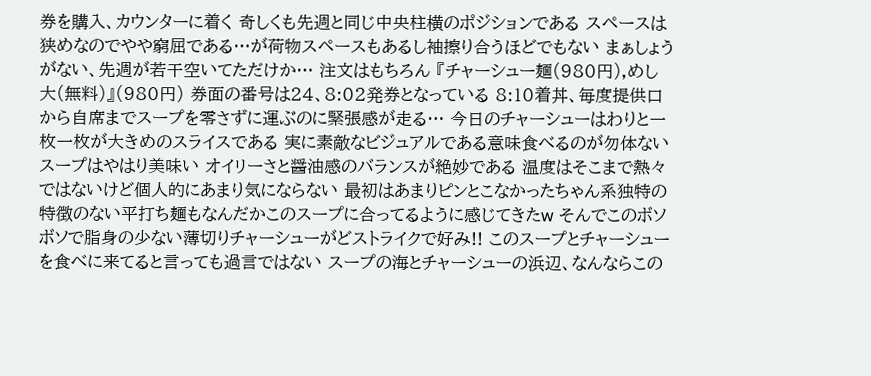券を購入、カウンターに着く 奇しくも先週と同じ中央柱横のポジションである スペースは狭めなのでやや窮屈である…が荷物スペースもあるし袖擦り合うほどでもない まぁしょうがない、先週が若干空いてただけか… 注文はもちろん 『チャーシュー麺(980円),めし大(無料)』(980円) 券面の番号は24、8:02発券となっている 8:10着丼、毎度提供口から自席までスープを零さずに運ぶのに緊張感が走る… 今日のチャーシューはわりと一枚一枚が大きめのスライスである 実に素敵なビジュアルである意味食べるのが勿体ない スープはやはり美味い オイリーさと醤油感のバランスが絶妙である 温度はそこまで熱々ではないけど個人的にあまり気にならない 最初はあまりピンとこなかったちゃん系独特の特徴のない平打ち麺もなんだかこのスープに合ってるように感じてきたw そんでこのボソボソで脂身の少ない薄切りチャーシューがどストライクで好み!! このスープとチャーシューを食べに来てると言っても過言ではない スープの海とチャーシューの浜辺、なんならこの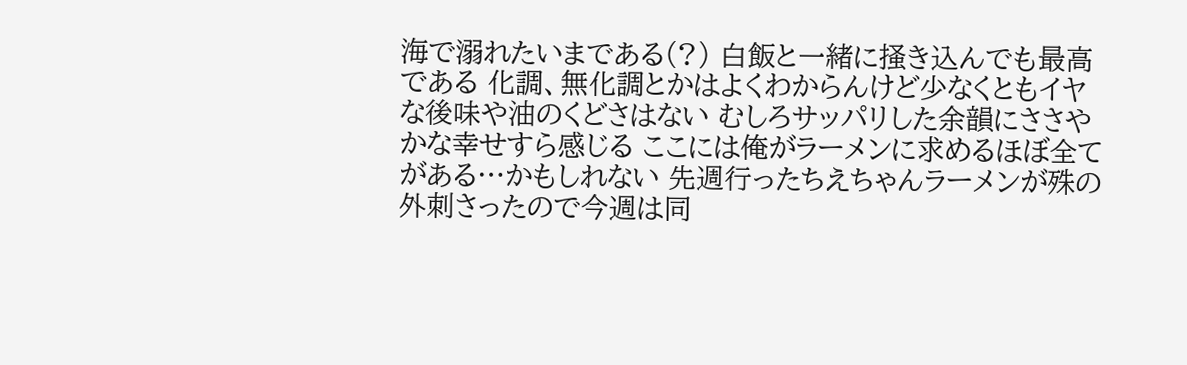海で溺れたいまである(?) 白飯と一緒に掻き込んでも最高である 化調、無化調とかはよくわからんけど少なくともイヤな後味や油のくどさはない むしろサッパリした余韻にささやかな幸せすら感じる ここには俺がラーメンに求めるほぼ全てがある…かもしれない 先週行ったちえちゃんラーメンが殊の外刺さったので今週は同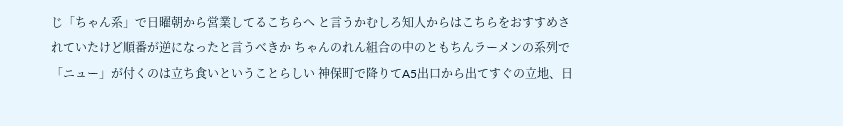じ「ちゃん系」で日曜朝から営業してるこちらへ と言うかむしろ知人からはこちらをおすすめされていたけど順番が逆になったと言うべきか ちゃんのれん組合の中のともちんラーメンの系列で「ニュー」が付くのは立ち食いということらしい 神保町で降りてA5出口から出てすぐの立地、日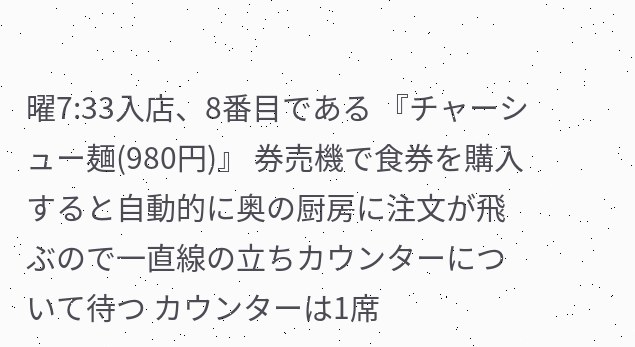曜7:33入店、8番目である 『チャーシュー麺(980円)』 券売機で食券を購入すると自動的に奥の厨房に注文が飛ぶので一直線の立ちカウンターについて待つ カウンターは1席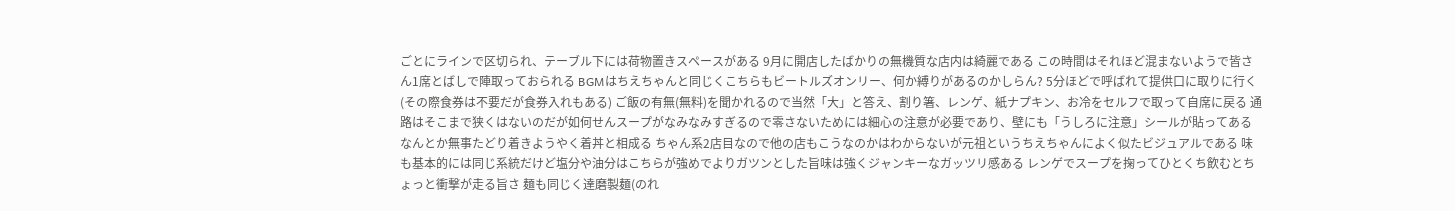ごとにラインで区切られ、テーブル下には荷物置きスペースがある 9月に開店したばかりの無機質な店内は綺麗である この時間はそれほど混まないようで皆さん1席とばしで陣取っておられる BGMはちえちゃんと同じくこちらもビートルズオンリー、何か縛りがあるのかしらん? 5分ほどで呼ばれて提供口に取りに行く(その際食券は不要だが食券入れもある) ご飯の有無(無料)を聞かれるので当然「大」と答え、割り箸、レンゲ、紙ナプキン、お冷をセルフで取って自席に戻る 通路はそこまで狭くはないのだが如何せんスープがなみなみすぎるので零さないためには細心の注意が必要であり、壁にも「うしろに注意」シールが貼ってある なんとか無事たどり着きようやく着丼と相成る ちゃん系2店目なので他の店もこうなのかはわからないが元祖というちえちゃんによく似たビジュアルである 味も基本的には同じ系統だけど塩分や油分はこちらが強めでよりガツンとした旨味は強くジャンキーなガッツリ感ある レンゲでスープを掬ってひとくち飲むとちょっと衝撃が走る旨さ 麺も同じく達磨製麺(のれ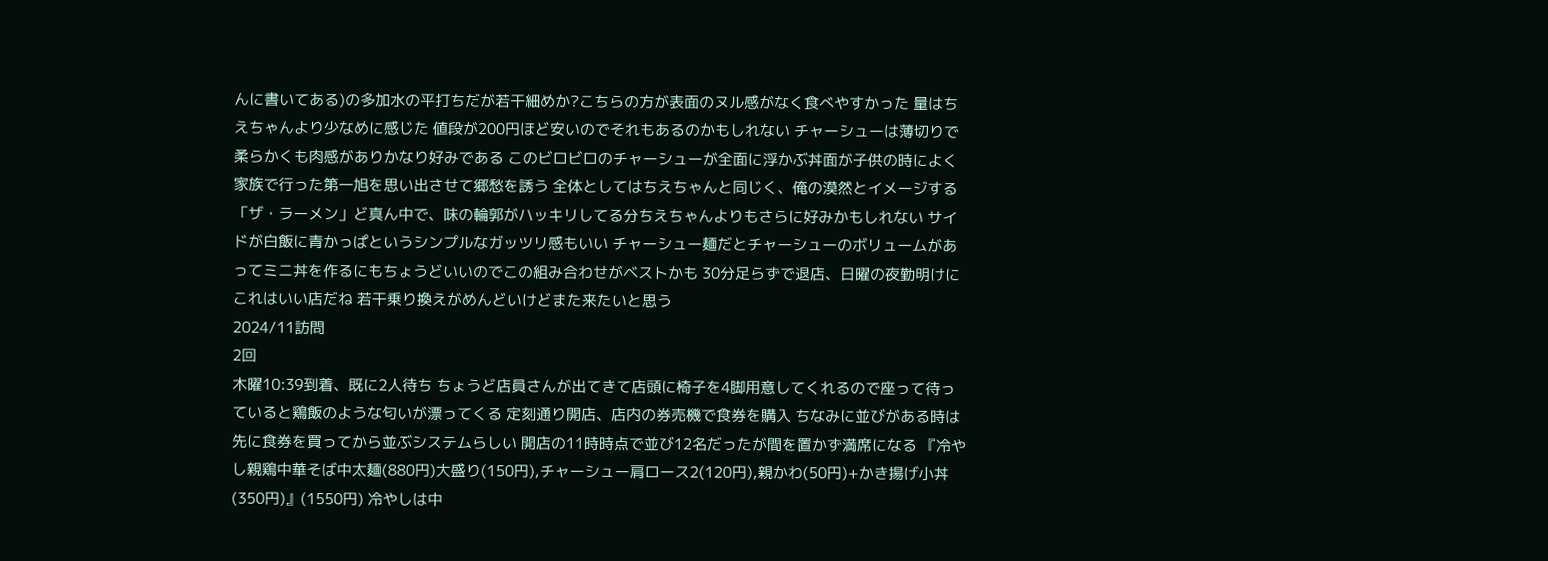んに書いてある)の多加水の平打ちだが若干細めか?こちらの方が表面のヌル感がなく食べやすかった 量はちえちゃんより少なめに感じた 値段が200円ほど安いのでそれもあるのかもしれない チャーシューは薄切りで柔らかくも肉感がありかなり好みである このビロビロのチャーシューが全面に浮かぶ丼面が子供の時によく家族で行った第一旭を思い出させて郷愁を誘う 全体としてはちえちゃんと同じく、俺の漠然とイメージする「ザ・ラーメン」ど真ん中で、味の輪郭がハッキリしてる分ちえちゃんよりもさらに好みかもしれない サイドが白飯に青かっぱというシンプルなガッツリ感もいい チャーシュー麺だとチャーシューのボリュームがあってミニ丼を作るにもちょうどいいのでこの組み合わせがベストかも 30分足らずで退店、日曜の夜勤明けにこれはいい店だね 若干乗り換えがめんどいけどまた来たいと思う
2024/11訪問
2回
木曜10:39到着、既に2人待ち ちょうど店員さんが出てきて店頭に椅子を4脚用意してくれるので座って待っていると鶏飯のような匂いが漂ってくる 定刻通り開店、店内の券売機で食券を購入 ちなみに並びがある時は先に食券を買ってから並ぶシステムらしい 開店の11時時点で並び12名だったが間を置かず満席になる 『冷やし親鶏中華そば中太麺(880円)大盛り(150円),チャーシュー肩ロース2(120円),親かわ(50円)+かき揚げ小丼(350円)』(1550円) 冷やしは中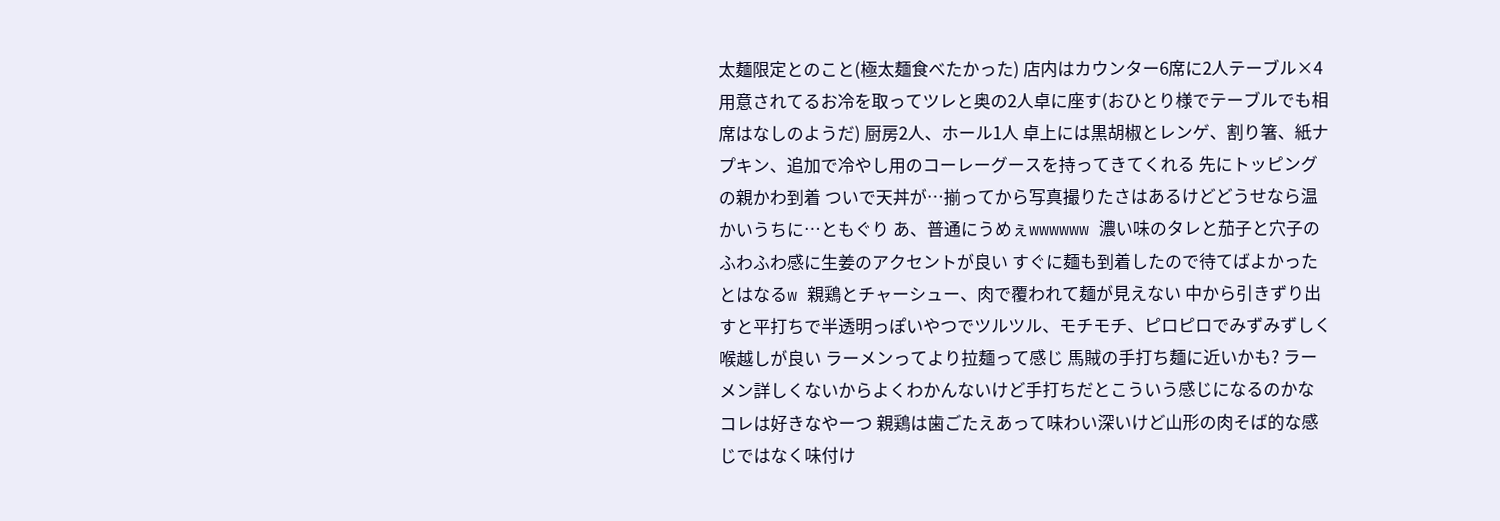太麺限定とのこと(極太麺食べたかった) 店内はカウンター6席に2人テーブル×4 用意されてるお冷を取ってツレと奥の2人卓に座す(おひとり様でテーブルでも相席はなしのようだ) 厨房2人、ホール1人 卓上には黒胡椒とレンゲ、割り箸、紙ナプキン、追加で冷やし用のコーレーグースを持ってきてくれる 先にトッピングの親かわ到着 ついで天丼が…揃ってから写真撮りたさはあるけどどうせなら温かいうちに…ともぐり あ、普通にうめぇwwwwww 濃い味のタレと茄子と穴子のふわふわ感に生姜のアクセントが良い すぐに麺も到着したので待てばよかったとはなるw 親鶏とチャーシュー、肉で覆われて麺が見えない 中から引きずり出すと平打ちで半透明っぽいやつでツルツル、モチモチ、ピロピロでみずみずしく喉越しが良い ラーメンってより拉麺って感じ 馬賊の手打ち麺に近いかも? ラーメン詳しくないからよくわかんないけど手打ちだとこういう感じになるのかな コレは好きなやーつ 親鶏は歯ごたえあって味わい深いけど山形の肉そば的な感じではなく味付け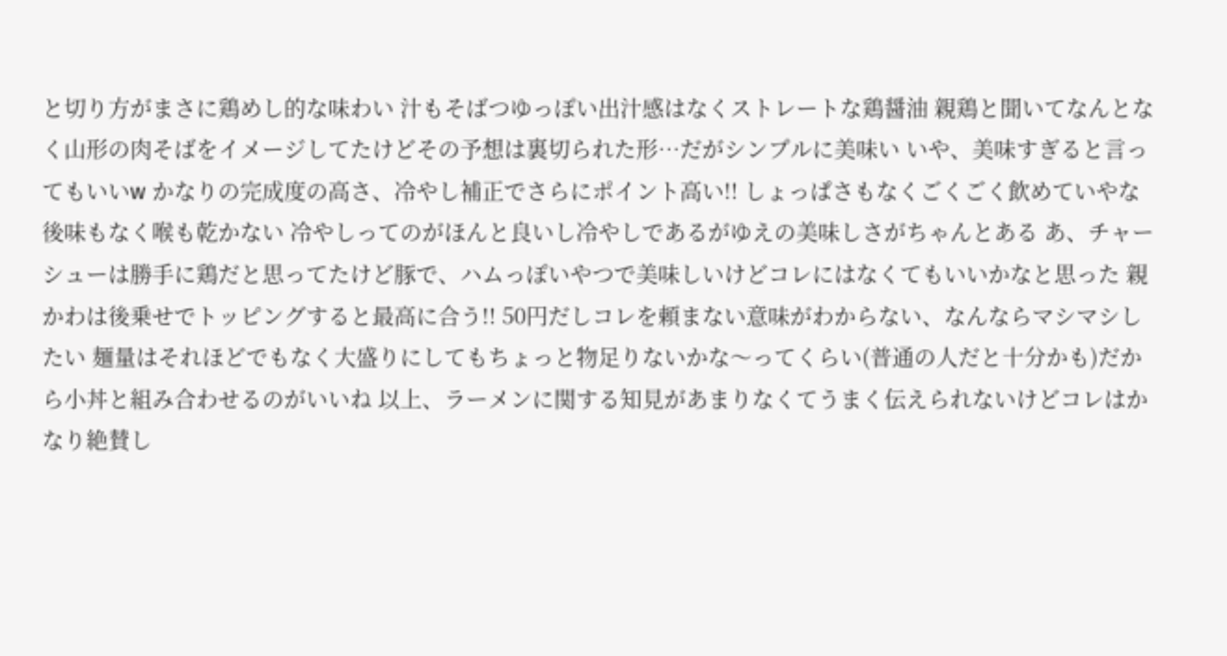と切り方がまさに鶏めし的な味わい 汁もそばつゆっぽい出汁感はなくストレートな鶏醤油 親鶏と聞いてなんとなく山形の肉そばをイメージしてたけどその予想は裏切られた形…だがシンプルに美味い いや、美味すぎると言ってもいいw かなりの完成度の高さ、冷やし補正でさらにポイント高い!! しょっぱさもなくごくごく飲めていやな後味もなく喉も乾かない 冷やしってのがほんと良いし冷やしであるがゆえの美味しさがちゃんとある あ、チャーシューは勝手に鶏だと思ってたけど豚で、ハムっぽいやつで美味しいけどコレにはなくてもいいかなと思った 親かわは後乗せでトッピングすると最高に合う!! 50円だしコレを頼まない意味がわからない、なんならマシマシしたい 麺量はそれほどでもなく大盛りにしてもちょっと物足りないかな〜ってくらい(普通の人だと十分かも)だから小丼と組み合わせるのがいいね 以上、ラーメンに関する知見があまりなくてうまく伝えられないけどコレはかなり絶賛し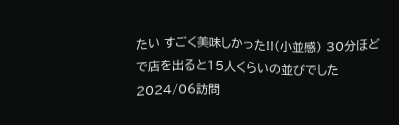たい すごく美味しかった!!(小並感) 30分ほどで店を出ると15人くらいの並びでした
2024/06訪問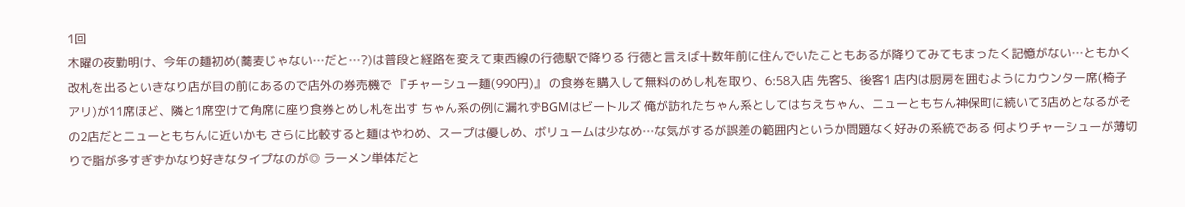1回
木曜の夜勤明け、今年の麺初め(蕎麦じゃない…だと…?)は普段と経路を変えて東西線の行徳駅で降りる 行徳と言えば十数年前に住んでいたこともあるが降りてみてもまったく記憶がない…ともかく改札を出るといきなり店が目の前にあるので店外の券売機で 『チャーシュー麺(990円)』 の食券を購入して無料のめし札を取り、6:58入店 先客5、後客1 店内は厨房を囲むようにカウンター席(椅子アリ)が11席ほど、隣と1席空けて角席に座り食券とめし札を出す ちゃん系の例に漏れずBGMはビートルズ 俺が訪れたちゃん系としてはちえちゃん、ニューともちん神保町に続いて3店めとなるがその2店だとニューともちんに近いかも さらに比較すると麺はやわめ、スープは優しめ、ボリュームは少なめ…な気がするが誤差の範囲内というか問題なく好みの系統である 何よりチャーシューが薄切りで脂が多すぎずかなり好きなタイプなのが◎ ラーメン単体だと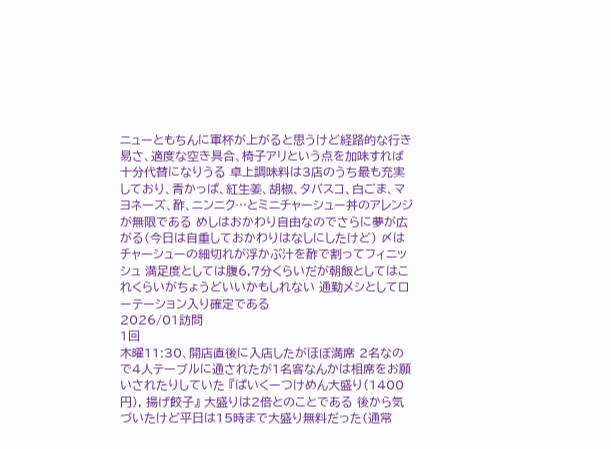ニューともちんに軍杯が上がると思うけど経路的な行き易さ、適度な空き具合、椅子アリという点を加味すれば十分代替になりうる 卓上調味料は3店のうち最も充実しており、青かっぱ、紅生姜、胡椒、タバスコ、白ごま、マヨネーズ、酢、ニンニク…とミニチャーシュー丼のアレンジが無限である めしはおかわり自由なのでさらに夢が広がる(今日は自重しておかわりはなしにしたけど) 〆はチャーシューの細切れが浮かぶ汁を酢で割ってフィニッシュ 満足度としては腹6,7分くらいだが朝飯としてはこれくらいがちょうどいいかもしれない 通勤メシとしてローテーション入り確定である
2026/01訪問
1回
木曜11:30、開店直後に入店したがほぼ満席 2名なので4人テーブルに通されたが1名客なんかは相席をお願いされたりしていた 『ぱいくーつけめん大盛り(1400円), 揚げ餃子』 大盛りは2倍とのことである 後から気づいたけど平日は15時まで大盛り無料だった(通常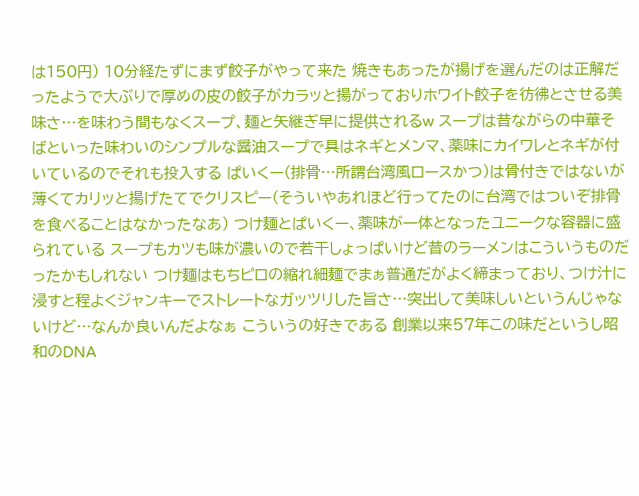は150円) 10分経たずにまず餃子がやって来た 焼きもあったが揚げを選んだのは正解だったようで大ぶりで厚めの皮の餃子がカラッと揚がっておりホワイト餃子を彷彿とさせる美味さ…を味わう間もなくスープ、麺と矢継ぎ早に提供されるw スープは昔ながらの中華そばといった味わいのシンプルな醤油スープで具はネギとメンマ、薬味にカイワレとネギが付いているのでそれも投入する ぱいくー(排骨…所謂台湾風ロースかつ)は骨付きではないが薄くてカリッと揚げたてでクリスピー(そういやあれほど行ってたのに台湾ではついぞ排骨を食べることはなかったなあ) つけ麺とぱいくー、薬味が一体となったユニークな容器に盛られている スープもカツも味が濃いので若干しょっぱいけど昔のラーメンはこういうものだったかもしれない つけ麺はもちピロの縮れ細麺でまぁ普通だがよく締まっており、つけ汁に浸すと程よくジャンキーでストレートなガッツリした旨さ…突出して美味しいというんじゃないけど…なんか良いんだよなぁ こういうの好きである 創業以来57年この味だというし昭和のDNA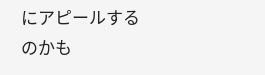にアピールするのかも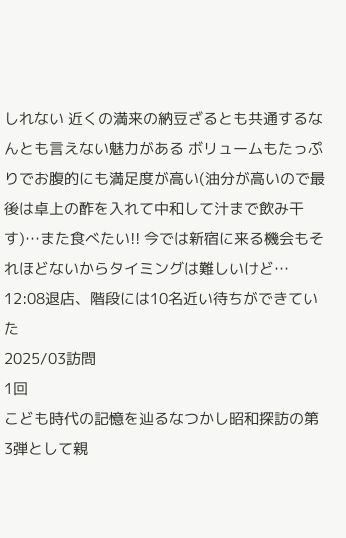しれない 近くの満来の納豆ざるとも共通するなんとも言えない魅力がある ボリュームもたっぷりでお腹的にも満足度が高い(油分が高いので最後は卓上の酢を入れて中和して汁まで飲み干す)…また食べたい!! 今では新宿に来る機会もそれほどないからタイミングは難しいけど… 12:08退店、階段には10名近い待ちができていた
2025/03訪問
1回
こども時代の記憶を辿るなつかし昭和探訪の第3弾として親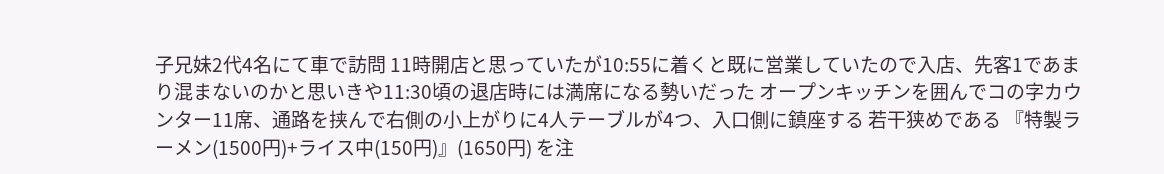子兄妹2代4名にて車で訪問 11時開店と思っていたが10:55に着くと既に営業していたので入店、先客1であまり混まないのかと思いきや11:30頃の退店時には満席になる勢いだった オープンキッチンを囲んでコの字カウンター11席、通路を挟んで右側の小上がりに4人テーブルが4つ、入口側に鎮座する 若干狭めである 『特製ラーメン(1500円)+ライス中(150円)』(1650円) を注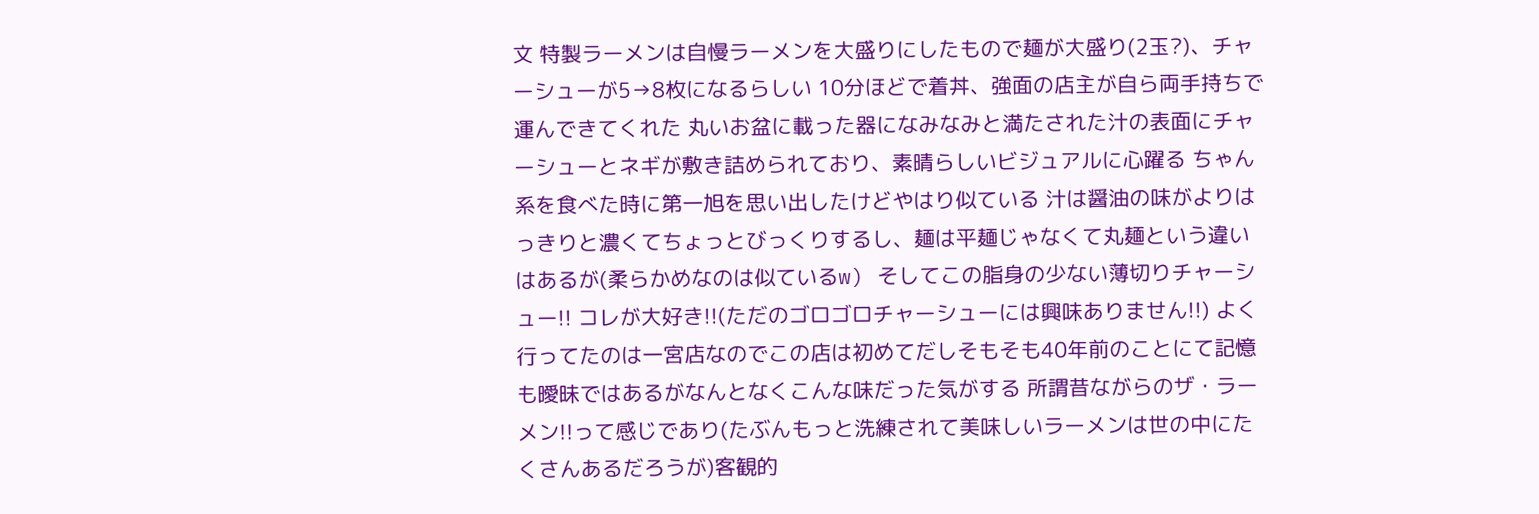文 特製ラーメンは自慢ラーメンを大盛りにしたもので麺が大盛り(2玉?)、チャーシューが5→8枚になるらしい 10分ほどで着丼、強面の店主が自ら両手持ちで運んできてくれた 丸いお盆に載った器になみなみと満たされた汁の表面にチャーシューとネギが敷き詰められており、素晴らしいビジュアルに心躍る ちゃん系を食べた時に第一旭を思い出したけどやはり似ている 汁は醤油の味がよりはっきりと濃くてちょっとびっくりするし、麺は平麺じゃなくて丸麺という違いはあるが(柔らかめなのは似ているw) そしてこの脂身の少ない薄切りチャーシュー!! コレが大好き!!(ただのゴロゴロチャーシューには興味ありません!!) よく行ってたのは一宮店なのでこの店は初めてだしそもそも40年前のことにて記憶も曖昧ではあるがなんとなくこんな味だった気がする 所謂昔ながらのザ・ラーメン!!って感じであり(たぶんもっと洗練されて美味しいラーメンは世の中にたくさんあるだろうが)客観的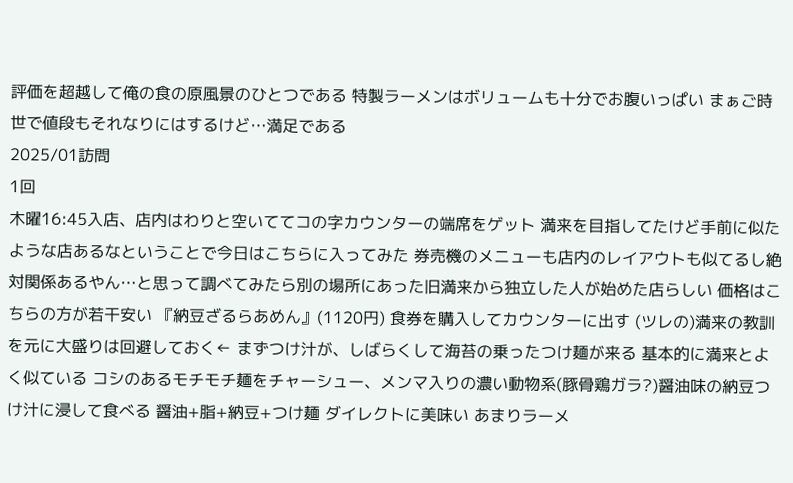評価を超越して俺の食の原風景のひとつである 特製ラーメンはボリュームも十分でお腹いっぱい まぁご時世で値段もそれなりにはするけど…満足である
2025/01訪問
1回
木曜16:45入店、店内はわりと空いててコの字カウンターの端席をゲット 満来を目指してたけど手前に似たような店あるなということで今日はこちらに入ってみた 券売機のメニューも店内のレイアウトも似てるし絶対関係あるやん…と思って調べてみたら別の場所にあった旧満来から独立した人が始めた店らしい 価格はこちらの方が若干安い 『納豆ざるらあめん』(1120円) 食券を購入してカウンターに出す (ツレの)満来の教訓を元に大盛りは回避しておく← まずつけ汁が、しばらくして海苔の乗ったつけ麺が来る 基本的に満来とよく似ている コシのあるモチモチ麺をチャーシュー、メンマ入りの濃い動物系(豚骨鶏ガラ?)醤油味の納豆つけ汁に浸して食べる 醤油+脂+納豆+つけ麺 ダイレクトに美味い あまりラーメ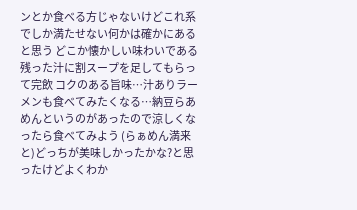ンとか食べる方じゃないけどこれ系でしか満たせない何かは確かにあると思う どこか懐かしい味わいである 残った汁に割スープを足してもらって完飲 コクのある旨味…汁ありラーメンも食べてみたくなる…納豆らあめんというのがあったので涼しくなったら食べてみよう (らぁめん満来と)どっちが美味しかったかな?と思ったけどよくわか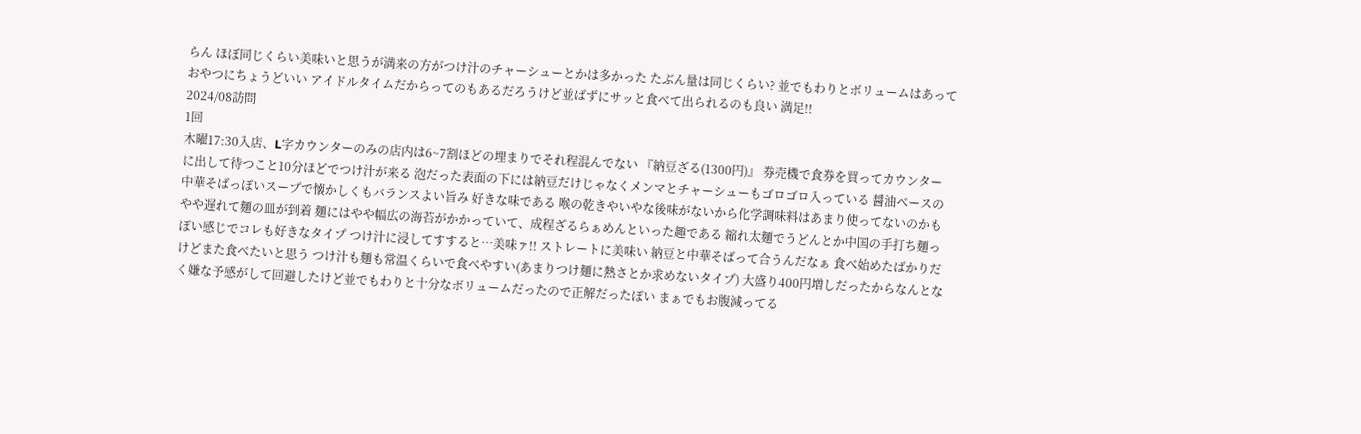らん ほぼ同じくらい美味いと思うが満来の方がつけ汁のチャーシューとかは多かった たぶん量は同じくらい? 並でもわりとボリュームはあっておやつにちょうどいい アイドルタイムだからってのもあるだろうけど並ばずにサッと食べて出られるのも良い 満足!!
2024/08訪問
1回
木曜17:30入店、L字カウンターのみの店内は6~7割ほどの埋まりでそれ程混んでない 『納豆ざる(1300円)』 券売機で食券を買ってカウンターに出して待つこと10分ほどでつけ汁が来る 泡だった表面の下には納豆だけじゃなくメンマとチャーシューもゴロゴロ入っている 醤油ベースの中華そばっぽいスープで懐かしくもバランスよい旨み 好きな味である 喉の乾きやいやな後味がないから化学調味料はあまり使ってないのかも やや遅れて麺の皿が到着 麺にはやや幅広の海苔がかかっていて、成程ざるらぁめんといった趣である 縮れ太麺でうどんとか中国の手打ち麺っぽい感じでコレも好きなタイプ つけ汁に浸してすすると…美味ァ!! ストレートに美味い 納豆と中華そばって合うんだなぁ 食べ始めたばかりだけどまた食べたいと思う つけ汁も麺も常温くらいで食べやすい(あまりつけ麺に熱さとか求めないタイプ) 大盛り400円増しだったからなんとなく嫌な予感がして回避したけど並でもわりと十分なボリュームだったので正解だったぽい まぁでもお腹減ってる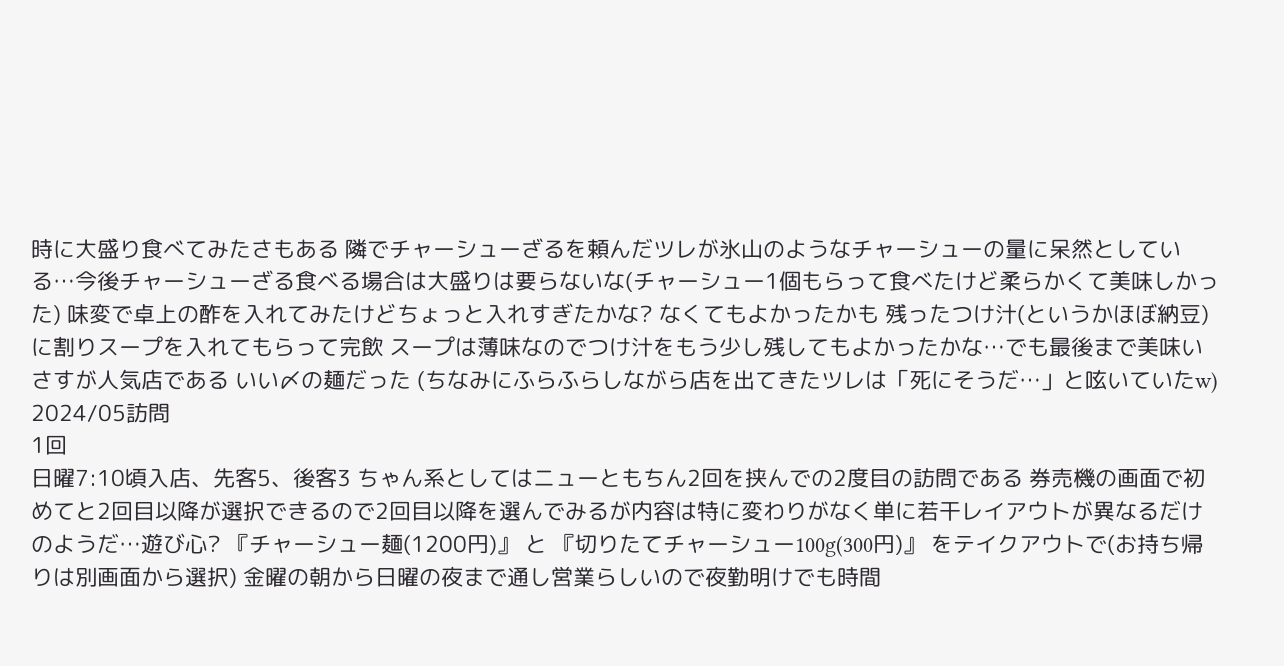時に大盛り食べてみたさもある 隣でチャーシューざるを頼んだツレが氷山のようなチャーシューの量に呆然としている…今後チャーシューざる食べる場合は大盛りは要らないな(チャーシュー1個もらって食べたけど柔らかくて美味しかった) 味変で卓上の酢を入れてみたけどちょっと入れすぎたかな? なくてもよかったかも 残ったつけ汁(というかほぼ納豆)に割りスープを入れてもらって完飲 スープは薄味なのでつけ汁をもう少し残してもよかったかな…でも最後まで美味い さすが人気店である いい〆の麺だった (ちなみにふらふらしながら店を出てきたツレは「死にそうだ…」と呟いていたw)
2024/05訪問
1回
日曜7:10頃入店、先客5、後客3 ちゃん系としてはニューともちん2回を挟んでの2度目の訪問である 券売機の画面で初めてと2回目以降が選択できるので2回目以降を選んでみるが内容は特に変わりがなく単に若干レイアウトが異なるだけのようだ…遊び心? 『チャーシュー麺(1200円)』 と 『切りたてチャーシュー100g(300円)』 をテイクアウトで(お持ち帰りは別画面から選択) 金曜の朝から日曜の夜まで通し営業らしいので夜勤明けでも時間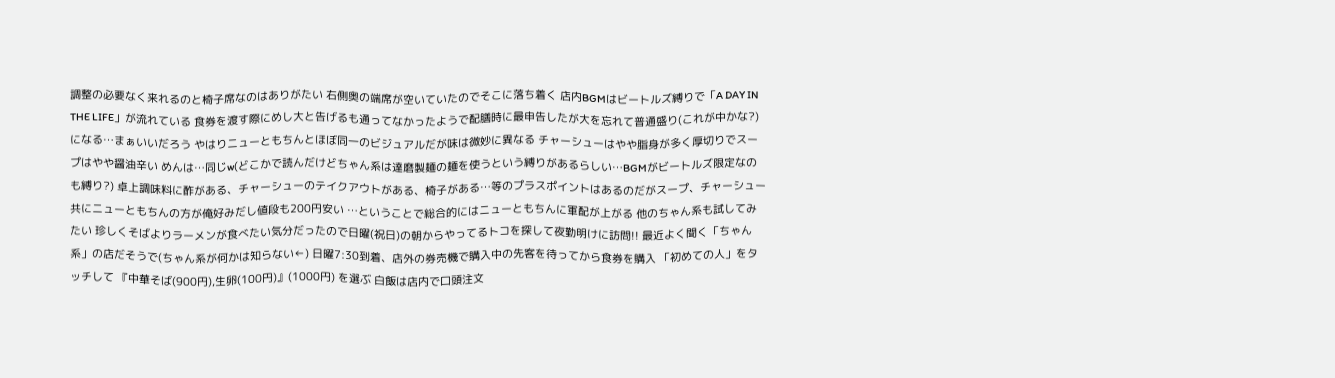調整の必要なく来れるのと椅子席なのはありがたい 右側奥の端席が空いていたのでそこに落ち着く 店内BGMはビートルズ縛りで「A DAY IN THE LIFE」が流れている 食券を渡す際にめし大と告げるも通ってなかったようで配膳時に最申告したが大を忘れて普通盛り(これが中かな?)になる…まぁいいだろう やはりニューともちんとほぼ同一のビジュアルだが味は微妙に異なる チャーシューはやや脂身が多く厚切りでスープはやや醤油辛い めんは…同じw(どこかで読んだけどちゃん系は達磨製麺の麺を使うという縛りがあるらしい…BGMがビートルズ限定なのも縛り?) 卓上調味料に酢がある、チャーシューのテイクアウトがある、椅子がある…等のプラスポイントはあるのだがスープ、チャーシュー共にニューともちんの方が俺好みだし値段も200円安い …ということで総合的にはニューともちんに軍配が上がる 他のちゃん系も試してみたい 珍しくそばよりラーメンが食べたい気分だったので日曜(祝日)の朝からやってるトコを探して夜勤明けに訪問!! 最近よく聞く「ちゃん系」の店だそうで(ちゃん系が何かは知らない←) 日曜7:30到着、店外の券売機で購入中の先客を待ってから食券を購入 「初めての人」をタッチして 『中華そば(900円),生卵(100円)』(1000円) を選ぶ 白飯は店内で口頭注文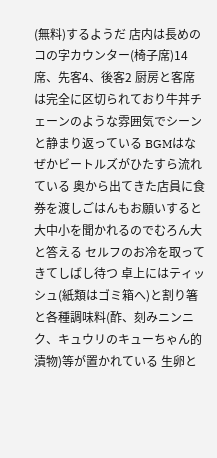(無料)するようだ 店内は長めのコの字カウンター(椅子席)14席、先客4、後客2 厨房と客席は完全に区切られており牛丼チェーンのような雰囲気でシーンと静まり返っている BGMはなぜかビートルズがひたすら流れている 奥から出てきた店員に食券を渡しごはんもお願いすると大中小を聞かれるのでむろん大と答える セルフのお冷を取ってきてしばし待つ 卓上にはティッシュ(紙類はゴミ箱へ)と割り箸と各種調味料(酢、刻みニンニク、キュウリのキューちゃん的漬物)等が置かれている 生卵と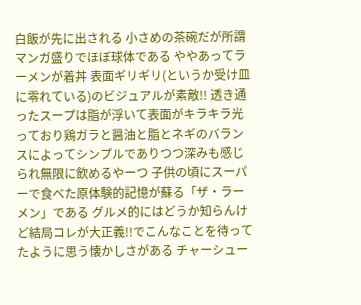白飯が先に出される 小さめの茶碗だが所謂マンガ盛りでほぼ球体である ややあってラーメンが着丼 表面ギリギリ(というか受け皿に零れている)のビジュアルが素敵!! 透き通ったスープは脂が浮いて表面がキラキラ光っており鶏ガラと醤油と脂とネギのバランスによってシンプルでありつつ深みも感じられ無限に飲めるやーつ 子供の頃にスーパーで食べた原体験的記憶が蘇る「ザ・ラーメン」である グルメ的にはどうか知らんけど結局コレが大正義!!でこんなことを待ってたように思う懐かしさがある チャーシュー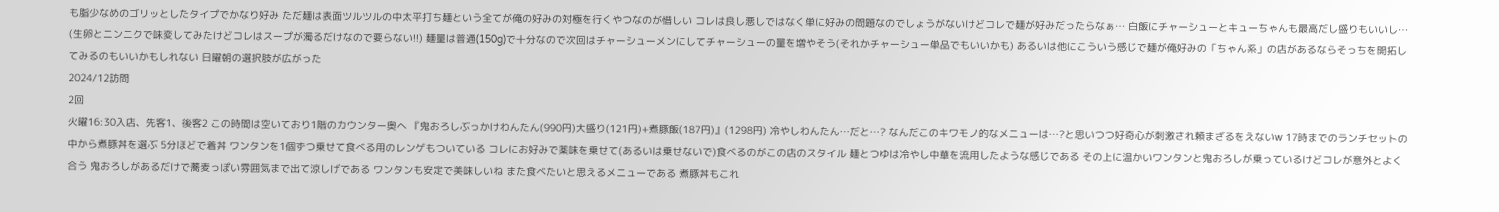も脂少なめのゴリッとしたタイプでかなり好み ただ麺は表面ツルツルの中太平打ち麺という全てが俺の好みの対極を行くやつなのが惜しい コレは良し悪しではなく単に好みの問題なのでしょうがないけどコレで麺が好みだったらなぁ… 白飯にチャーシューとキューちゃんも最高だし盛りもいいし… (生卵とニンニクで味変してみたけどコレはスープが濁るだけなので要らない!!) 麺量は普通(150g)で十分なので次回はチャーシューメンにしてチャーシューの量を増やそう(それかチャーシュー単品でもいいかも) あるいは他にこういう感じで麺が俺好みの「ちゃん系」の店があるならそっちを開拓してみるのもいいかもしれない 日曜朝の選択肢が広がった
2024/12訪問
2回
火曜16:30入店、先客1、後客2 この時間は空いており1階のカウンター奥へ 『鬼おろしぶっかけわんたん(990円)大盛り(121円)+煮豚飯(187円)』(1298円) 冷やしわんたん…だと…? なんだこのキワモノ的なメニューは…?と思いつつ好奇心が刺激され頼まざるをえないw 17時までのランチセットの中から煮豚丼を選ぶ 5分ほどで着丼 ワンタンを1個ずつ乗せて食べる用のレンゲもついている コレにお好みで薬味を乗せて(あるいは乗せないで)食べるのがこの店のスタイル 麺とつゆは冷やし中華を流用したような感じである その上に温かいワンタンと鬼おろしが乗っているけどコレが意外とよく合う 鬼おろしがあるだけで蕎麦っぽい雰囲気まで出て涼しげである ワンタンも安定で美味しいね また食べたいと思えるメニューである 煮豚丼もこれ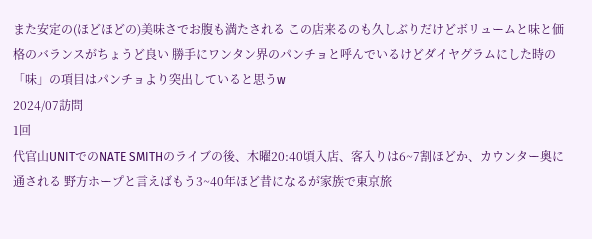また安定の(ほどほどの)美味さでお腹も満たされる この店来るのも久しぶりだけどボリュームと味と価格のバランスがちょうど良い 勝手にワンタン界のパンチョと呼んでいるけどダイヤグラムにした時の「味」の項目はパンチョより突出していると思うw
2024/07訪問
1回
代官山UNITでのNATE SMITHのライブの後、木曜20:40頃入店、客入りは6~7割ほどか、カウンター奥に通される 野方ホープと言えばもう3~40年ほど昔になるが家族で東京旅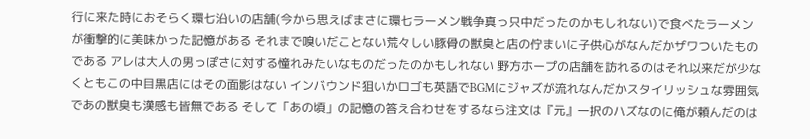行に来た時におそらく環七沿いの店舗(今から思えばまさに環七ラーメン戦争真っ只中だったのかもしれない)で食べたラーメンが衝撃的に美味かった記憶がある それまで嗅いだことない荒々しい豚骨の獣臭と店の佇まいに子供心がなんだかザワついたものである アレは大人の男っぽさに対する憧れみたいなものだったのかもしれない 野方ホープの店舗を訪れるのはそれ以来だが少なくともこの中目黒店にはその面影はない インバウンド狙いかロゴも英語でBGMにジャズが流れなんだかスタイリッシュな雰囲気であの獣臭も漢感も皆無である そして「あの頃」の記憶の答え合わせをするなら注文は『元』一択のハズなのに俺が頼んだのは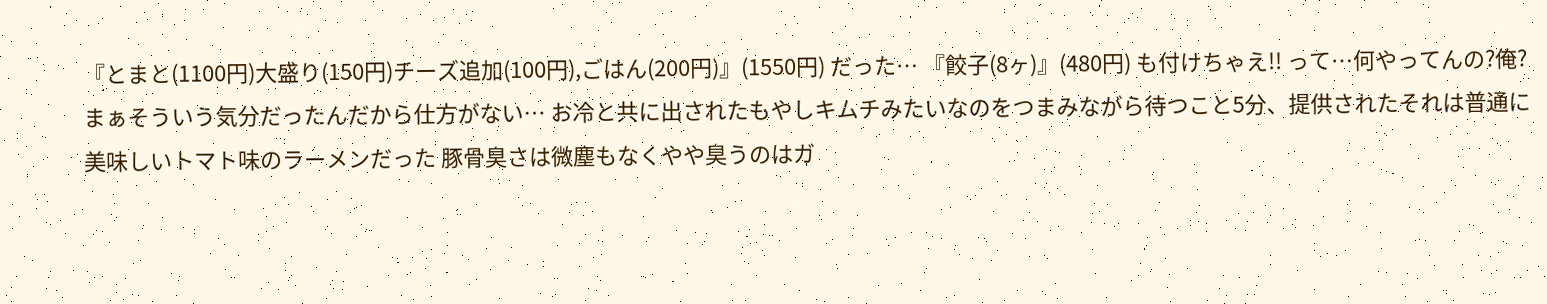『とまと(1100円)大盛り(150円)チーズ追加(100円),ごはん(200円)』(1550円) だった… 『餃子(8ヶ)』(480円) も付けちゃえ!! って…何やってんの?俺? まぁそういう気分だったんだから仕方がない… お冷と共に出されたもやしキムチみたいなのをつまみながら待つこと5分、提供されたそれは普通に美味しいトマト味のラーメンだった 豚骨臭さは微塵もなくやや臭うのはガ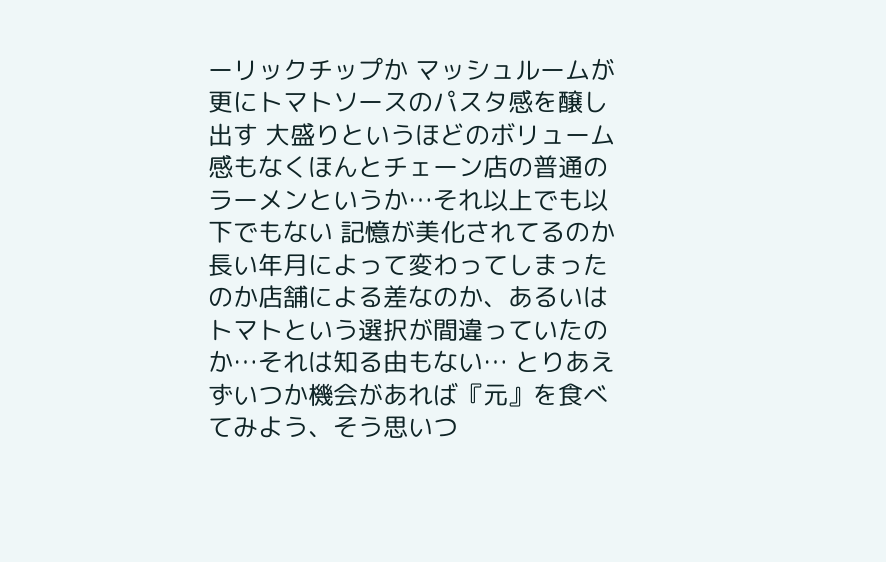ーリックチップか マッシュルームが更にトマトソースのパスタ感を醸し出す 大盛りというほどのボリューム感もなくほんとチェーン店の普通のラーメンというか…それ以上でも以下でもない 記憶が美化されてるのか長い年月によって変わってしまったのか店舗による差なのか、あるいはトマトという選択が間違っていたのか…それは知る由もない… とりあえずいつか機会があれば『元』を食べてみよう、そう思いつ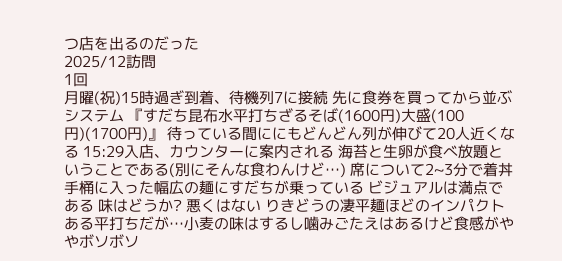つ店を出るのだった
2025/12訪問
1回
月曜(祝)15時過ぎ到着、待機列7に接続 先に食券を買ってから並ぶシステム 『すだち昆布水平打ちざるそば(1600円)大盛(100円)(1700円)』 待っている間ににもどんどん列が伸びて20人近くなる 15:29入店、カウンターに案内される 海苔と生卵が食べ放題ということである(別にそんな食わんけど…) 席について2~3分で着丼 手桶に入った幅広の麺にすだちが乗っている ビジュアルは満点である 味はどうか? 悪くはない りきどうの凄平麺ほどのインパクトある平打ちだが…小麦の味はするし噛みごたえはあるけど食感がややボソボソ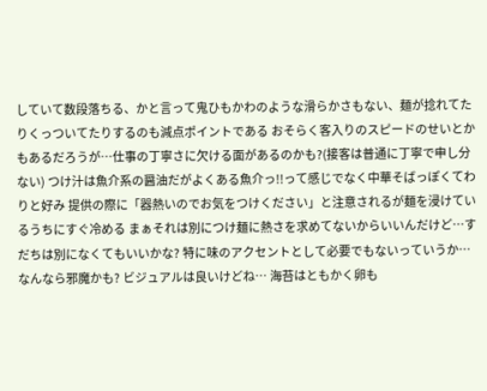していて数段落ちる、かと言って鬼ひもかわのような滑らかさもない、麺が捻れてたりくっついてたりするのも減点ポイントである おそらく客入りのスピードのせいとかもあるだろうが…仕事の丁寧さに欠ける面があるのかも?(接客は普通に丁寧で申し分ない) つけ汁は魚介系の醤油だがよくある魚介っ!!って感じでなく中華そばっぽくてわりと好み 提供の際に「器熱いのでお気をつけください」と注意されるが麺を浸けているうちにすぐ冷める まぁそれは別につけ麺に熱さを求めてないからいいんだけど…すだちは別になくてもいいかな? 特に味のアクセントとして必要でもないっていうか…なんなら邪魔かも? ビジュアルは良いけどね… 海苔はともかく卵も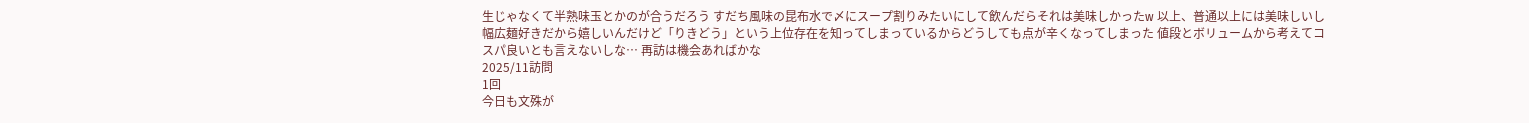生じゃなくて半熟味玉とかのが合うだろう すだち風味の昆布水で〆にスープ割りみたいにして飲んだらそれは美味しかったw 以上、普通以上には美味しいし幅広麺好きだから嬉しいんだけど「りきどう」という上位存在を知ってしまっているからどうしても点が辛くなってしまった 値段とボリュームから考えてコスパ良いとも言えないしな… 再訪は機会あればかな
2025/11訪問
1回
今日も文殊が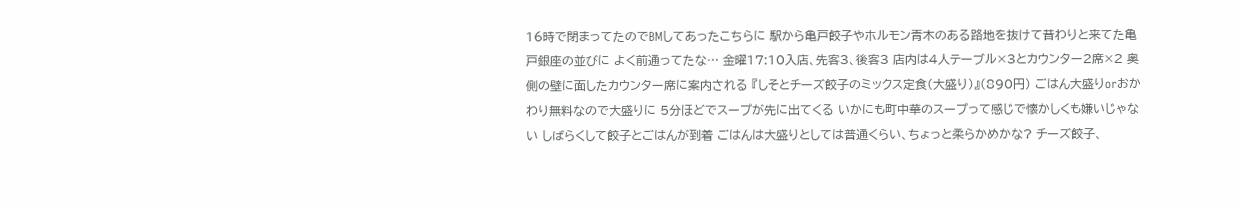16時で閉まってたのでBMしてあったこちらに 駅から亀戸餃子やホルモン青木のある路地を抜けて昔わりと来てた亀戸銀座の並びに よく前通ってたな… 金曜17:10入店、先客3、後客3 店内は4人テーブル×3とカウンター2席×2 奥側の壁に面したカウンター席に案内される 『しそとチーズ餃子のミックス定食(大盛り)』(890円) ごはん大盛りorおかわり無料なので大盛りに 5分ほどでスープが先に出てくる いかにも町中華のスープって感じで懐かしくも嫌いじゃない しばらくして餃子とごはんが到着 ごはんは大盛りとしては普通くらい、ちょっと柔らかめかな? チーズ餃子、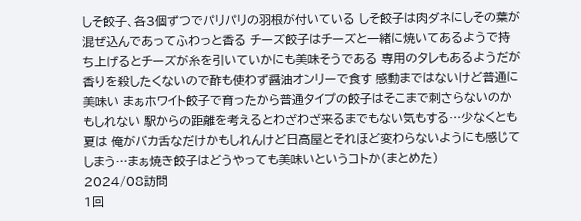しそ餃子、各3個ずつでパリパリの羽根が付いている しそ餃子は肉ダネにしその葉が混ぜ込んであってふわっと香る チーズ餃子はチーズと一緒に焼いてあるようで持ち上げるとチーズが糸を引いていかにも美味そうである 専用のタレもあるようだが香りを殺したくないので酢も使わず醤油オンリーで食す 感動まではないけど普通に美味い まぁホワイト餃子で育ったから普通タイプの餃子はそこまで刺さらないのかもしれない 駅からの距離を考えるとわざわざ来るまでもない気もする…少なくとも夏は 俺がバカ舌なだけかもしれんけど日高屋とそれほど変わらないようにも感じてしまう…まぁ焼き餃子はどうやっても美味いというコトか(まとめた)
2024/08訪問
1回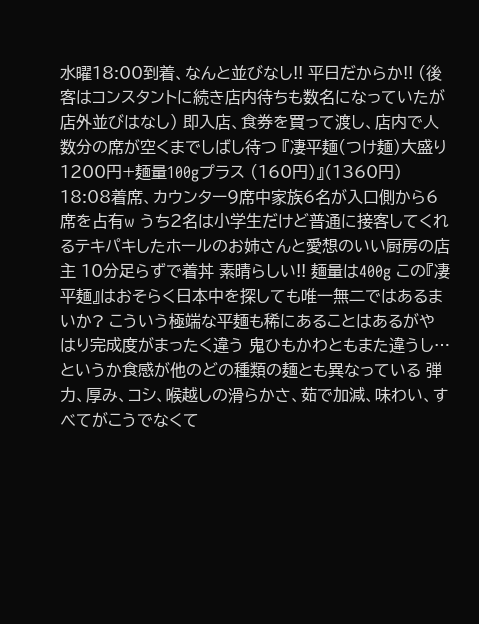水曜18:00到着、なんと並びなし!! 平日だからか!! (後客はコンスタントに続き店内待ちも数名になっていたが店外並びはなし) 即入店、食券を買って渡し、店内で人数分の席が空くまでしばし待つ 『凄平麺(つけ麺)大盛り1200円+麺量100gプラス (160円)』(1360円) 18:08着席、カウンター9席中家族6名が入口側から6席を占有w うち2名は小学生だけど普通に接客してくれるテキパキしたホールのお姉さんと愛想のいい厨房の店主 10分足らずで着丼 素晴らしい!! 麺量は400g この『凄平麺』はおそらく日本中を探しても唯一無二ではあるまいか? こういう極端な平麺も稀にあることはあるがやはり完成度がまったく違う 鬼ひもかわともまた違うし… というか食感が他のどの種類の麺とも異なっている 弾力、厚み、コシ、喉越しの滑らかさ、茹で加減、味わい、すべてがこうでなくて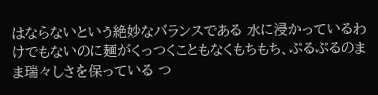はならないという絶妙なバランスである 水に浸かっているわけでもないのに麺がくっつくこともなくもちもち、ぷるぷるのまま瑞々しさを保っている つ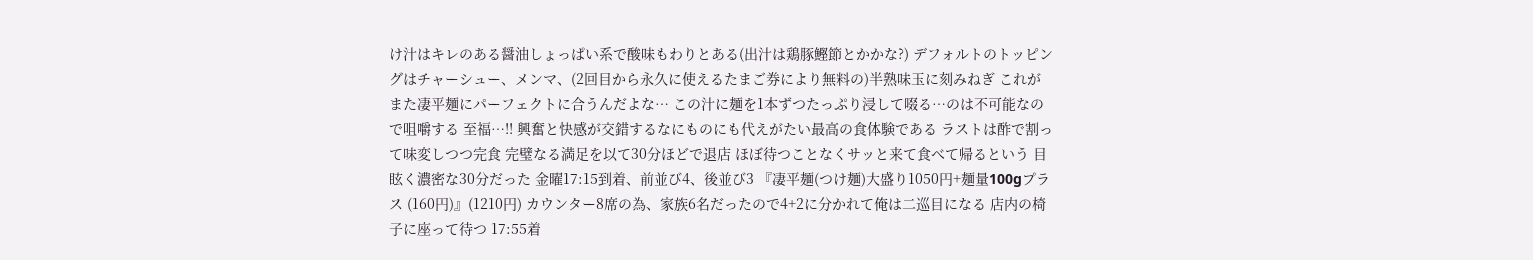け汁はキレのある醤油しょっぱい系で酸味もわりとある(出汁は鶏豚鰹節とかかな?) デフォルトのトッピングはチャーシュー、メンマ、(2回目から永久に使えるたまご券により無料の)半熟味玉に刻みねぎ これがまた凄平麺にパーフェクトに合うんだよな… この汁に麺を1本ずつたっぷり浸して啜る…のは不可能なので咀嚼する 至福…!! 興奮と快感が交錯するなにものにも代えがたい最高の食体験である ラストは酢で割って味変しつつ完食 完璧なる満足を以て30分ほどで退店 ほぼ待つことなくサッと来て食べて帰るという 目眩く濃密な30分だった 金曜17:15到着、前並び4、後並び3 『凄平麺(つけ麺)大盛り1050円+麺量100gプラス (160円)』(1210円) カウンター8席の為、家族6名だったので4+2に分かれて俺は二巡目になる 店内の椅子に座って待つ 17:55着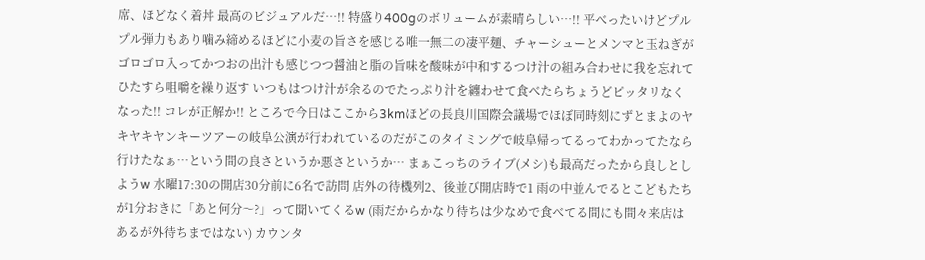席、ほどなく着丼 最高のビジュアルだ…!! 特盛り400gのボリュームが素晴らしい…!! 平べったいけどプルプル弾力もあり噛み締めるほどに小麦の旨さを感じる唯一無二の凄平麺、チャーシューとメンマと玉ねぎがゴロゴロ入ってかつおの出汁も感じつつ醤油と脂の旨味を酸味が中和するつけ汁の組み合わせに我を忘れてひたすら咀嚼を繰り返す いつもはつけ汁が余るのでたっぷり汁を纏わせて食べたらちょうどピッタリなくなった!! コレが正解か!! ところで今日はここから3kmほどの長良川国際会議場でほぼ同時刻にずとまよのヤキヤキヤンキーツアーの岐阜公演が行われているのだがこのタイミングで岐阜帰ってるってわかってたなら行けたなぁ…という間の良さというか悪さというか… まぁこっちのライブ(メシ)も最高だったから良しとしようw 水曜17:30の開店30分前に6名で訪問 店外の待機列2、後並び開店時で1 雨の中並んでるとこどもたちが1分おきに「あと何分〜?」って聞いてくるw (雨だからかなり待ちは少なめで食べてる間にも間々来店はあるが外待ちまではない) カウンタ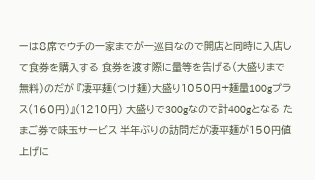ーは8席でウチの一家までが一巡目なので開店と同時に入店して食券を購入する 食券を渡す際に量等を告げる(大盛りまで無料)のだが 『凄平麺(つけ麺)大盛り1050円+麺量100gプラス(160円)』(1210円) 大盛りで300gなので計400gとなる たまご券で味玉サービス 半年ぶりの訪問だが凄平麺が150円値上げに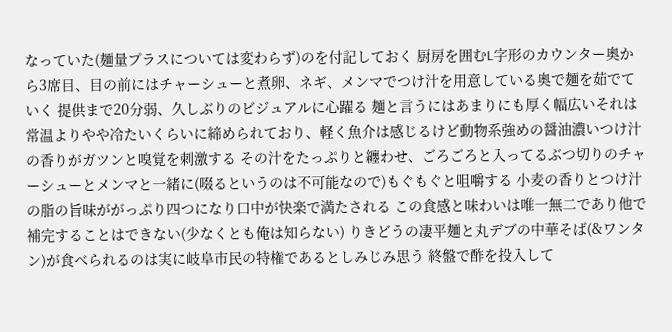なっていた(麺量プラスについては変わらず)のを付記しておく 厨房を囲むL字形のカウンター奥から3席目、目の前にはチャーシューと煮卵、ネギ、メンマでつけ汁を用意している奥で麺を茹でていく 提供まで20分弱、久しぶりのビジュアルに心躍る 麺と言うにはあまりにも厚く幅広いそれは常温よりやや冷たいくらいに締められており、軽く魚介は感じるけど動物系強めの醤油濃いつけ汁の香りがガツンと嗅覚を刺激する その汁をたっぷりと纏わせ、ごろごろと入ってるぶつ切りのチャーシューとメンマと一緒に(啜るというのは不可能なので)もぐもぐと咀嚼する 小麦の香りとつけ汁の脂の旨味ががっぷり四つになり口中が快楽で満たされる この食感と味わいは唯一無二であり他で補完することはできない(少なくとも俺は知らない) りきどうの凄平麺と丸デブの中華そば(&ワンタン)が食べられるのは実に岐阜市民の特権であるとしみじみ思う 終盤で酢を投入して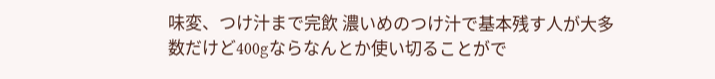味変、つけ汁まで完飲 濃いめのつけ汁で基本残す人が大多数だけど400gならなんとか使い切ることがで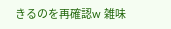きるのを再確認w 雑味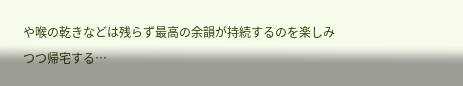や喉の乾きなどは残らず最高の余韻が持続するのを楽しみつつ帰宅する…